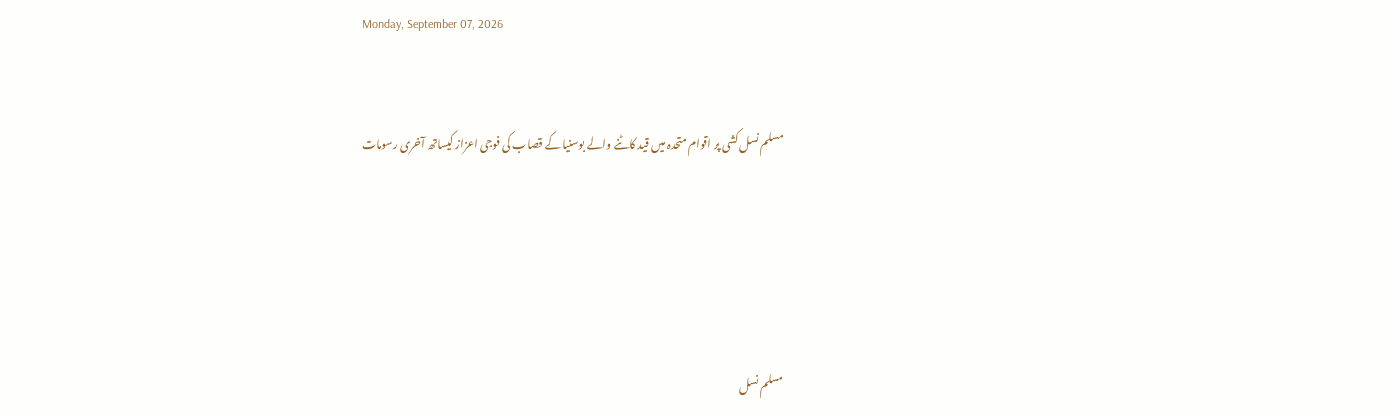Monday, September 07, 2026


مسلم نسل کشی پر اقوام متحدہ میں قید کاٹنے والے بوسنیا کے قصاب کی فوجی اعزاز کیساتھ آخری رسومات





مسلم نسل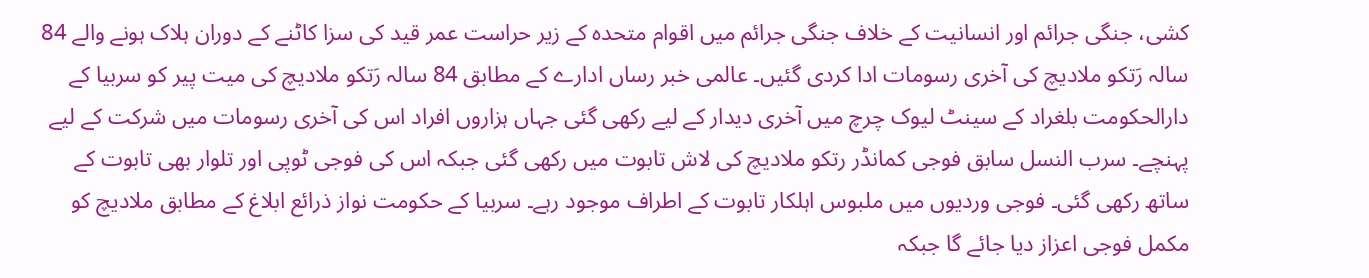کشی، جنگی جرائم اور انسانیت کے خلاف جنگی جرائم میں اقوام متحدہ کے زیر حراست عمر قید کی سزا کاٹنے کے دوران ہلاک ہونے والے 84 سالہ رَتکو ملادیچ کی آخری رسومات ادا کردی گئیں۔ عالمی خبر رساں ادارے کے مطابق 84 سالہ رَتکو ملادیچ کی میت پیر کو سربیا کے دارالحکومت بلغراد کے سینٹ لیوک چرچ میں آخری دیدار کے لیے رکھی گئی جہاں ہزاروں افراد اس کی آخری رسومات میں شرکت کے لیے پہنچے۔ سرب النسل سابق فوجی کمانڈر رتکو ملادیچ کی لاش تابوت میں رکھی گئی جبکہ اس کی فوجی ٹوپی اور تلوار بھی تابوت کے ساتھ رکھی گئی۔ فوجی وردیوں میں ملبوس اہلکار تابوت کے اطراف موجود رہے۔ سربیا کے حکومت نواز ذرائع ابلاغ کے مطابق ملادیچ کو مکمل فوجی اعزاز دیا جائے گا جبکہ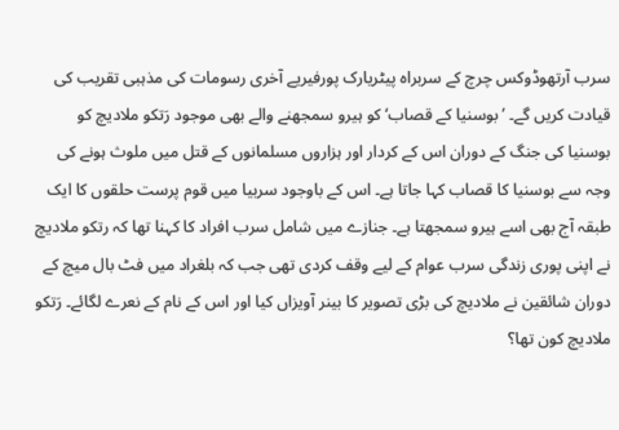سرب آرتھوڈوکس چرچ کے سربراہ پیٹریارک پورفیریے آخری رسومات کی مذہبی تقریب کی قیادت کریں گے۔ ’بوسنیا کے قصاب‘ کو ہیرو سمجھنے والے بھی موجود رَتکو ملادیچ کو بوسنیا کی جنگ کے دوران اس کے کردار اور ہزاروں مسلمانوں کے قتل میں ملوث ہونے کی وجہ سے بوسنیا کا قصاب کہا جاتا ہے۔ اس کے باوجود سربیا میں قوم پرست حلقوں کا ایک طبقہ آج بھی اسے ہیرو سمجھتا ہے۔ جنازے میں شامل سرب افراد کا کہنا تھا کہ رتکو ملادیچ نے اپنی پوری زندگی سرب عوام کے لیے وقف کردی تھی جب کہ بلغراد میں فٹ بال میچ کے دوران شائقین نے ملادیچ کی بڑی تصویر کا بینر آویزاں کیا اور اس کے نام کے نعرے لگائے۔ رَتکو ملادیچ کون تھا؟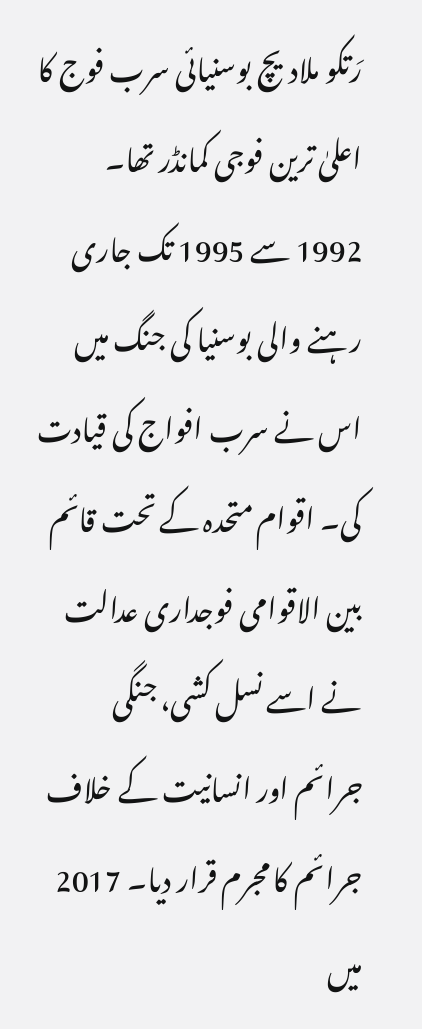رَتکو ملادیچ بوسنیائی سرب فوج کا اعلیٰ ترین فوجی کمانڈر تھا۔ 1992 سے 1995 تک جاری رہنے والی بوسنیا کی جنگ میں اس نے سرب افواج کی قیادت کی۔ اقوام متحدہ کے تحت قائم بین الاقوامی فوجداری عدالت نے اسے نسل کشی، جنگی جرائم اور انسانیت کے خلاف جرائم کا مجرم قرار دیا۔ 2017 میں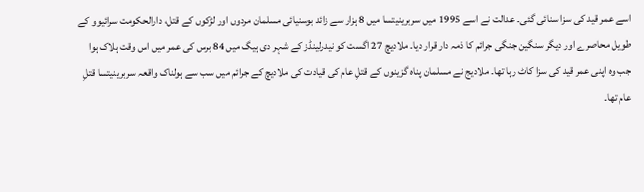اسے عمر قید کی سزا سنائی گئی۔ عدالت نے اسے 1995 میں سربرینیتسا میں 8 ہزار سے زائد بوسنیائی مسلمان مردوں اور لڑکوں کے قتل، دارالحکومت سرائیوو کے طویل محاصرے اور دیگر سنگین جنگی جرائم کا ذمہ دار قرار دیا۔ ملادیچ 27 اگست کو نیدرلینڈز کے شہر دی ہیگ میں 84 برس کی عمر میں اس وقت ہلاک ہوا جب وہ اپنی عمر قید کی سزا کاٹ رہا تھا۔ ملادیج نے مسلمان پناہ گزینوں کے قتلِ عام کی قیادت کی ملادیچ کے جرائم میں سب سے ہولناک واقعہ سربرینیتسا قتلِ عام تھا۔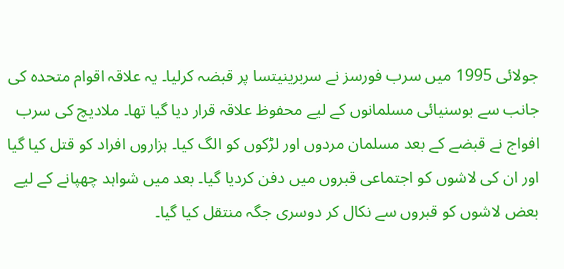جولائی 1995 میں سرب فورسز نے سربرینیتسا پر قبضہ کرلیا۔ یہ علاقہ اقوام متحدہ کی جانب سے بوسنیائی مسلمانوں کے لیے محفوظ علاقہ قرار دیا گیا تھا۔ ملادیچ کی سرب افواج نے قبضے کے بعد مسلمان مردوں اور لڑکوں کو الگ کیا۔ ہزاروں افراد کو قتل کیا گیا اور ان کی لاشوں کو اجتماعی قبروں میں دفن کردیا گیا۔ بعد میں شواہد چھپانے کے لیے بعض لاشوں کو قبروں سے نکال کر دوسری جگہ منتقل کیا گیا۔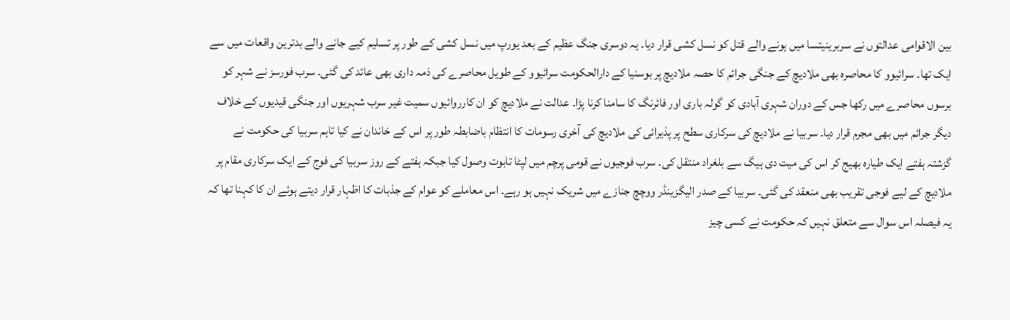بین الاقوامی عدالتوں نے سربرینیتسا میں ہونے والے قتل کو نسل کشی قرار دیا۔ یہ دوسری جنگ عظیم کے بعد یورپ میں نسل کشی کے طور پر تسلیم کیے جانے والے بدترین واقعات میں سے ایک تھا۔ سرائیوو کا محاصرہ بھی ملادیچ کے جنگی جرائم کا حصہ ملادیچ پر بوسنیا کے دارالحکومت سرائیوو کے طویل محاصرے کی ذمہ داری بھی عائد کی گئی۔ سرب فورسز نے شہر کو برسوں محاصرے میں رکھا جس کے دوران شہری آبادی کو گولہ باری اور فائرنگ کا سامنا کرنا پڑا۔ عدالت نے ملادیچ کو ان کارروائیوں سمیت غیر سرب شہریوں اور جنگی قیدیوں کے خلاف دیگر جرائم میں بھی مجرم قرار دیا۔ سربیا نے ملادیچ کی سرکاری سطح پر پذیرائی کی ملادیچ کی آخری رسومات کا انتظام باضابطہ طور پر اس کے خاندان نے کیا تاہم سربیا کی حکومت نے گزشتہ ہفتے ایک طیارہ بھیج کر اس کی میت دی ہیگ سے بلغراد منتقل کی۔ سرب فوجیوں نے قومی پرچم میں لپٹا تابوت وصول کیا جبکہ ہفتے کے روز سربیا کی فوج کے ایک سرکاری مقام پر ملادیچ کے لیے فوجی تقریب بھی منعقد کی گئی۔ سربیا کے صدر الیگزینڈر ووچچ جنازے میں شریک نہیں ہو رہے۔ اس معاملے کو عوام کے جذبات کا اظہار قرار دیتے ہوئے ان کا کہنا تھا کہ یہ فیصلہ اس سوال سے متعلق نہیں کہ حکومت نے کسی چیز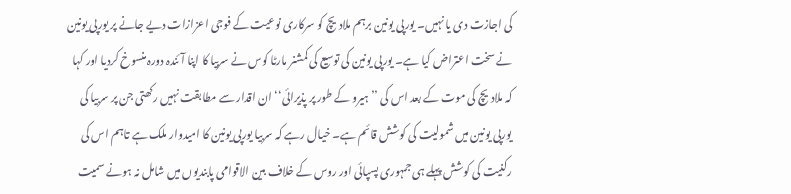کی اجازت دی یا نہیں۔ یورپی یونین برہم ملادیچ کو سرکاری نوعیت کے فوجی اعزازات دیے جانے پر یورپی یونین نے سخت اعتراض کیا ہے۔ یورپی یونین کی توسیع کی کمشنر مارٹا کوس نے سربیا کا اپنا آئندہ دورہ منسوخ کردیا اور کہا کہ ملادیچ کی موت کے بعد اس کی ’’ہیرو کے طور پر پذیرائی‘‘ ان اقدار سے مطابقت نہیں رکھتی جن پر سربیا کی یورپی یونین میں شمولیت کی کوشش قائم ہے۔ خیال رہے کہ سربیا یورپی یونین کا امیدوار ملک ہے تاہم اس کی رکنیت کی کوشش پہلے ہی جمہوری پسپائی اور روس کے خلاف بین الاقوامی پابندیوں میں شامل نہ ہونے سمیت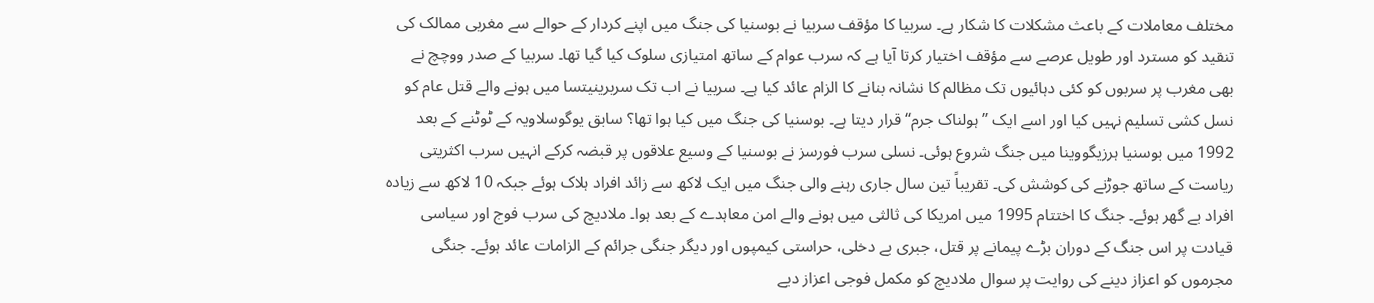مختلف معاملات کے باعث مشکلات کا شکار ہے۔ سربیا کا مؤقف سربیا نے بوسنیا کی جنگ میں اپنے کردار کے حوالے سے مغربی ممالک کی تنقید کو مسترد اور طویل عرصے سے مؤقف اختیار کرتا آیا ہے کہ سرب عوام کے ساتھ امتیازی سلوک کیا گیا تھا۔ سربیا کے صدر ووچچ نے بھی مغرب پر سربوں کو کئی دہائیوں تک مظالم کا نشانہ بنانے کا الزام عائد کیا ہے۔ سربیا نے اب تک سربرینیتسا میں ہونے والے قتل عام کو نسل کشی تسلیم نہیں کیا اور اسے ایک ’’ہولناک جرم‘‘ قرار دیتا ہے۔ بوسنیا کی جنگ میں کیا ہوا تھا؟ سابق یوگوسلاویہ کے ٹوٹنے کے بعد 1992 میں بوسنیا ہرزیگووینا میں جنگ شروع ہوئی۔ نسلی سرب فورسز نے بوسنیا کے وسیع علاقوں پر قبضہ کرکے انہیں سرب اکثریتی ریاست کے ساتھ جوڑنے کی کوشش کی۔ تقریباً تین سال جاری رہنے والی جنگ میں ایک لاکھ سے زائد افراد ہلاک ہوئے جبکہ 10 لاکھ سے زیادہ افراد بے گھر ہوئے۔ جنگ کا اختتام 1995 میں امریکا کی ثالثی میں ہونے والے امن معاہدے کے بعد ہوا۔ ملادیچ کی سرب فوج اور سیاسی قیادت پر اس جنگ کے دوران بڑے پیمانے پر قتل، جبری بے دخلی، حراستی کیمپوں اور دیگر جنگی جرائم کے الزامات عائد ہوئے۔ جنگی مجرموں کو اعزاز دینے کی روایت پر سوال ملادیچ کو مکمل فوجی اعزاز دیے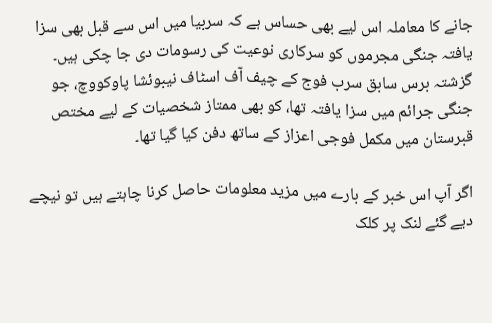جانے کا معاملہ اس لیے بھی حساس ہے کہ سربیا میں اس سے قبل بھی سزا یافتہ جنگی مجرموں کو سرکاری نوعیت کی رسومات دی جا چکی ہیں۔ گزشتہ برس سابق سرب فوج کے چیف آف اسٹاف نیبوئشا پاوکووچ، جو جنگی جرائم میں سزا یافتہ تھا، کو بھی ممتاز شخصیات کے لیے مختص قبرستان میں مکمل فوجی اعزاز کے ساتھ دفن کیا گیا تھا۔

اگر آپ اس خبر کے بارے میں مزید معلومات حاصل کرنا چاہتے ہیں تو نیچے دیے گئے لنک پر کلک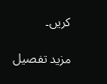کریں۔

مزید تفصیل